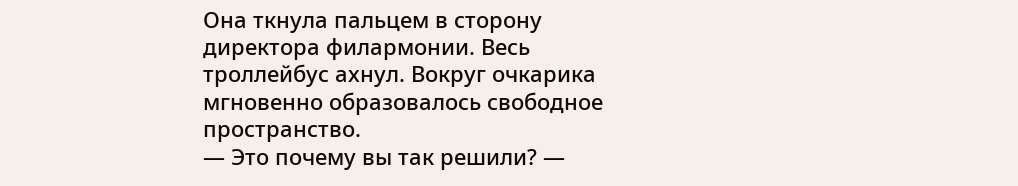Она ткнула пальцем в сторону директора филармонии. Весь троллейбус ахнул. Вокруг очкарика мгновенно образовалось свободное пространство.
— Это почему вы так решили? —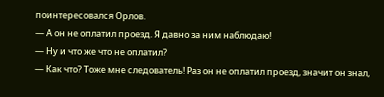поинтересовался Орлов.
— А он не оплатил проезд. Я давно за ним наблюдаю!
— Ну и что же что не оплатил?
— Как что? Тоже мне следователь! Раз он не оплатил проезд, значит он знал,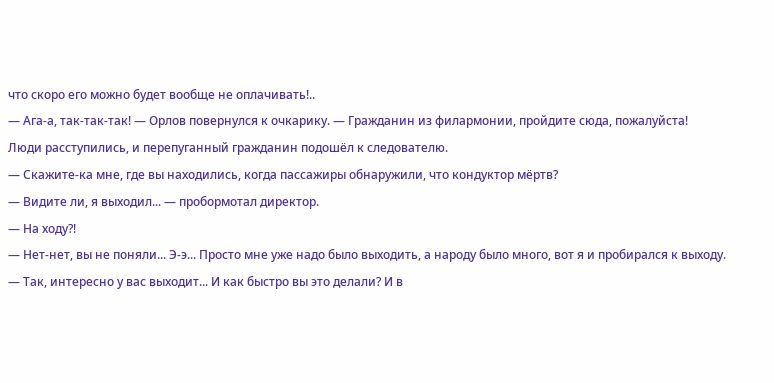что скоро его можно будет вообще не оплачивать!..
— Ага-а, так-так-так! — Орлов повернулся к очкарику. — Гражданин из филармонии, пройдите сюда, пожалуйста!
Люди расступились, и перепуганный гражданин подошёл к следователю.
— Скажите-ка мне, где вы находились, когда пассажиры обнаружили, что кондуктор мёртв?
— Видите ли, я выходил... — пробормотал директор.
— На ходу?!
— Нет-нет, вы не поняли... Э-э... Просто мне уже надо было выходить, а народу было много, вот я и пробирался к выходу.
— Так, интересно у вас выходит... И как быстро вы это делали? И в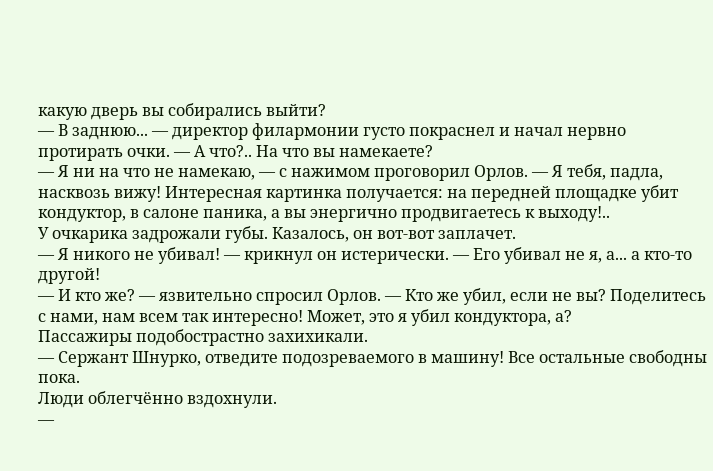какую дверь вы собирались выйти?
— В заднюю... — директор филармонии густо покраснел и начал нервно протирать очки. — А что?.. На что вы намекаете?
— Я ни на что не намекаю, — с нажимом проговорил Орлов. — Я тебя, падла, насквозь вижу! Интересная картинка получается: на передней площадке убит кондуктор, в салоне паника, а вы энергично продвигаетесь к выходу!..
У очкарика задрожали губы. Казалось, он вот-вот заплачет.
— Я никого не убивал! — крикнул он истерически. — Его убивал не я, а... а кто-то другой!
— И кто же? — язвительно спросил Орлов. — Кто же убил, если не вы? Поделитесь с нами, нам всем так интересно! Может, это я убил кондуктора, а?
Пассажиры подобострастно захихикали.
— Сержант Шнурко, отведите подозреваемого в машину! Все остальные свободны пока.
Люди облегчённо вздохнули.
—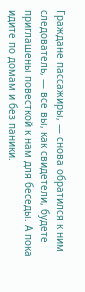Граждане пассажиры, — снова обратился к ним следователь, — все вы, как свидетели, будете приглашены повесткой к нам для беседы. А пока идите по домам и без паники.